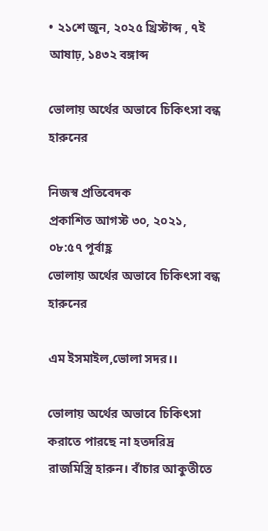• ২১শে জুন, ২০২৫ খ্রিস্টাব্দ , ৭ই আষাঢ়, ১৪৩২ বঙ্গাব্দ

ভোলায় অর্থের অভাবে চিকিৎসা বন্ধ হারুনের

নিজস্ব প্রতিবেদক
প্রকাশিত আগস্ট ৩০, ২০২১, ০৮:৫৭ পূর্বাহ্ণ
ভোলায় অর্থের অভাবে চিকিৎসা বন্ধ  হারুনের

এম ইসমাইল,ভোলা সদর।।

ভোলায় অর্থের অভাবে চিকিৎসা করাতে পারছে না হতদরিদ্র রাজমিস্ত্রি হারুন। বাঁচার আকুতীতে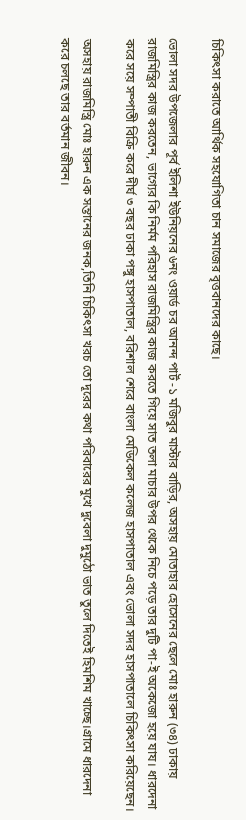চিকিৎসা করাতে আর্থিক সহযোগিতা চান সমাজের বৃত্তবানদের কাছে।

ভোলা সদর উপজেলার পূর্ব ইলিশা ইউনিয়নের ৬নং ওয়ার্ড চর আনন্দ পার্ট -১ মজিবুর মাস্টার বাড়ির, অসহায় মোতাহার হোসেনের ছেলে মোঃ হারুন (৩৪) ঢাকায় রাজমিস্ত্রির কাজ করতেন, ভাগ্যের কি নির্মম পরিহাস রাজমিস্ত্রির কাজ করতে গিয়ে সাত তলা মাচার উপর থেকে নিচে পড়ে তার দুটি পা-ই অকেজো হয়ে যায। ধারদেনা করে সয়ে সম্পাতী বিক্রি করে দীর্ঘ ৩ বছর ঢাকা পঙ্গু হাসপাতাল, বরিশাল শেরে বাংলা মেডিকেল কলেজ হাসপাতাল এবং ভোলা সদর হাসপাতালে চিকিৎসা করিয়েছেন।

অসহায় রাজমিস্ত্রি মোঃ হারুন এক সন্তানের জনক,তিনি চিকিৎসা খরচ তো দূরের কথা পরিবারের মুখে দুবেলা দুমুঠো ভাত তুলে দিতেই হিমশিম খাচ্ছে।গ্রামে ধারদেনা করে চলছে তার বর্তমান জীবন।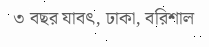৩ বছর যাবৎ, ঢাকা, বরিশাল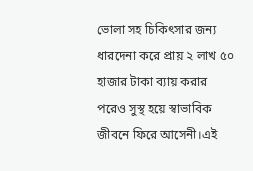ভোলা সহ চিকিৎসার জন্য ধারদেনা করে প্রায় ২ লাখ ৫০ হাজার টাকা ব্যায় করার পরেও সুস্থ হয়ে স্বাভাবিক জীবনে ফিরে আসেনী।এই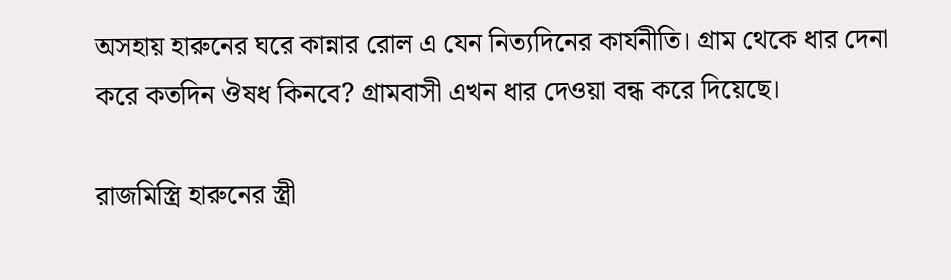অসহায় হারুনের ঘরে কান্নার রোল এ যেন নিত্যদিনের কার্যনীতি। গ্রাম থেকে ধার দেনা করে কতদিন ঔষধ কিনবে? গ্রামবাসী এখন ধার দেওয়া বন্ধ করে দিয়েছে।

রাজমিস্ত্রি হারুনের স্ত্রী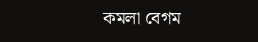কমলা বেগম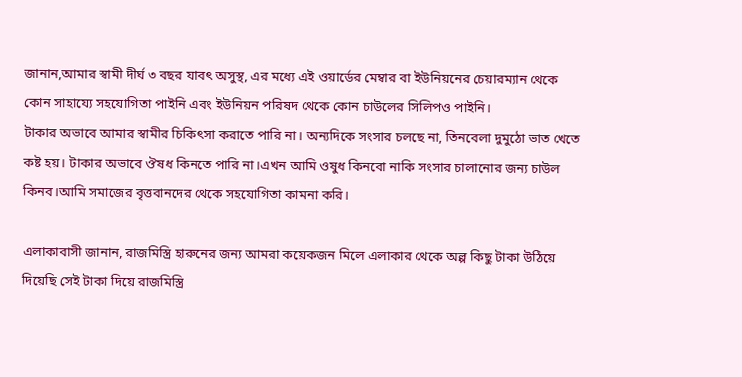জানান,আমার স্বামী দীর্ঘ ৩ বছর যাবৎ অসুস্থ, এর মধ্যে এই ওয়ার্ডের মেম্বার বা ইউনিয়নের চেয়ারম্যান থেকে কোন সাহায্যে সহযোগিতা পাইনি এবং ইউনিয়ন পরিষদ থেকে কোন চাউলের সিলিপও পাইনি।
টাকার অভাবে আমার স্বামীর চিকিৎসা করাতে পারি না। অন্যদিকে সংসার চলছে না, তিনবেলা দুমুঠো ভাত খেতে কষ্ট হয়। টাকার অভাবে ঔষধ কিনতে পারি না।এখন আমি ওষুধ কিনবো নাকি সংসার চালানোর জন্য চাউল কিনব।আমি সমাজের বৃত্তবানদের থেকে সহযোগিতা কামনা করি।

এলাকাবাসী জানান, রাজমিস্ত্রি হারুনের জন্য আমরা কয়েকজন মিলে এলাকার থেকে অল্প কিছু টাকা উঠিয়ে দিয়েছি সেই টাকা দিয়ে রাজমিস্ত্রি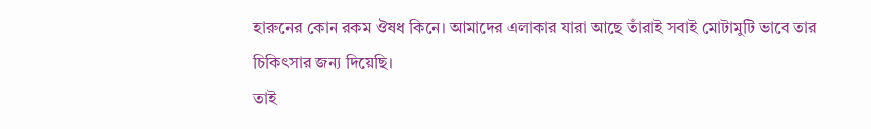হারুনের কোন রকম ঔষধ কিনে। আমাদের এলাকার যারা আছে তাঁরাই সবাই মোটামুটি ভাবে তার চিকিৎসার জন্য দিয়েছি।
তাই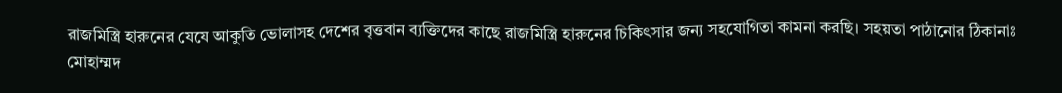রাজমিস্ত্রি হারুনের যেযে আকুতি ভোলাসহ দেশের বৃত্তবান ব্যক্তিদের কাছে রাজমিস্ত্রি হারুনের চিকিৎসার জন্য সহযোগিতা কামনা করছি। সহয়তা পাঠানোর ঠিকানাঃ
মোহাম্মদ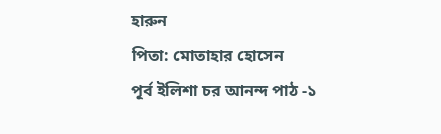হারুন
পিতা: মোতাহার হোসেন
পূর্ব ইলিশা চর আনন্দ পাঠ -১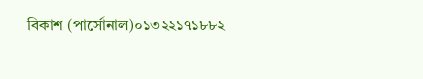বিকাশ (পার্সোনাল)০১৩২২১৭১৮৮২